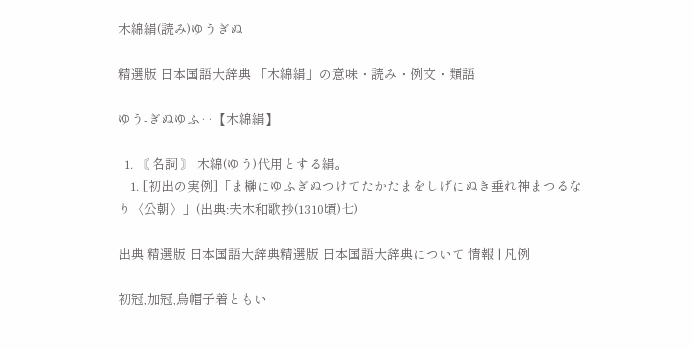木綿絹(読み)ゆうぎぬ

精選版 日本国語大辞典 「木綿絹」の意味・読み・例文・類語

ゆう‐ぎぬゆふ‥【木綿絹】

  1. 〘 名詞 〙 木綿(ゆう)代用とする絹。
    1. [初出の実例]「ま榊にゆふぎぬつけてたかたまをしげにぬき垂れ神まつるなり〈公朝〉」(出典:夫木和歌抄(1310頃)七)

出典 精選版 日本国語大辞典精選版 日本国語大辞典について 情報 | 凡例

初冠,加冠,烏帽子着ともい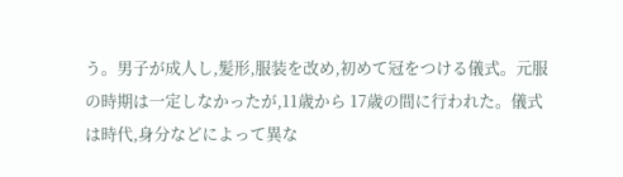う。男子が成人し,髪形,服装を改め,初めて冠をつける儀式。元服の時期は一定しなかったが,11歳から 17歳の間に行われた。儀式は時代,身分などによって異な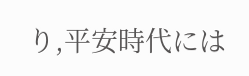り,平安時代には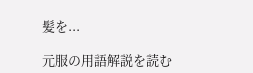髪を...

元服の用語解説を読む